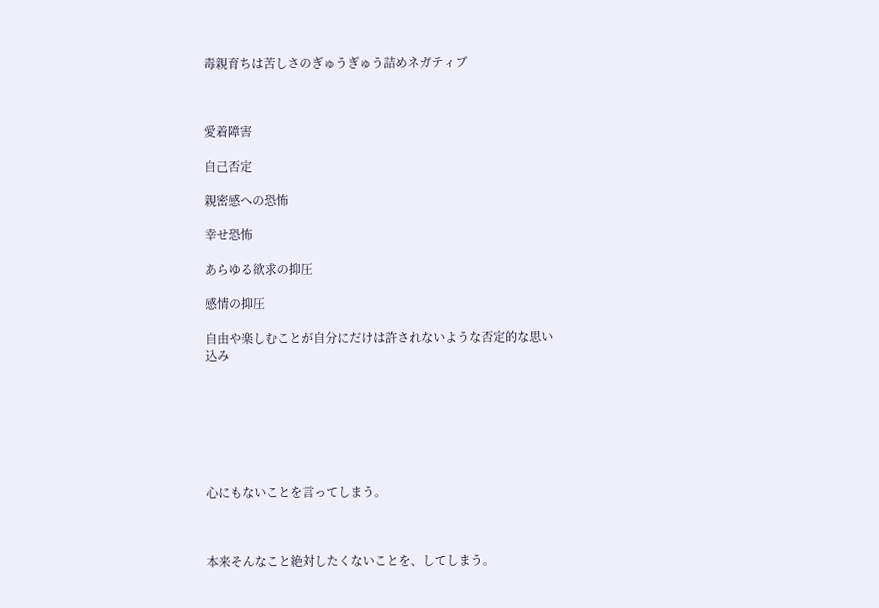毒親育ちは苦しさのぎゅうぎゅう詰めネガティブ



愛着障害

自己否定

親密感への恐怖

幸せ恐怖

あらゆる欲求の抑圧

感情の抑圧

自由や楽しむことが自分にだけは許されないような否定的な思い込み







心にもないことを言ってしまう。



本来そんなこと絶対したくないことを、してしまう。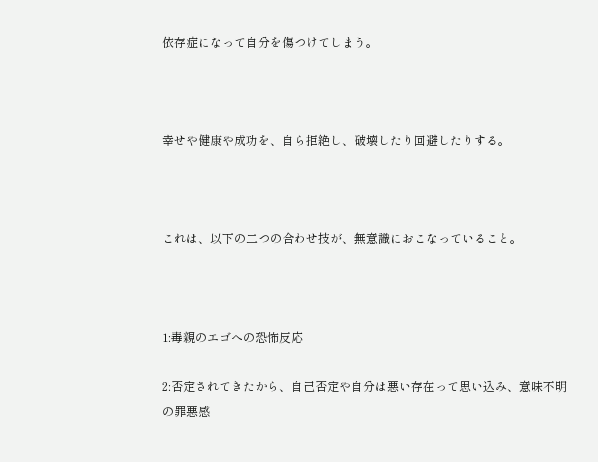依存症になって自分を傷つけてしまう。



幸せや健康や成功を、自ら拒絶し、破壊したり回避したりする。



これは、以下の二つの合わせ技が、無意識におこなっていること。



1:毒親のエゴへの恐怖反応

2:否定されてきたから、自己否定や自分は悪い存在って思い込み、意味不明の罪悪感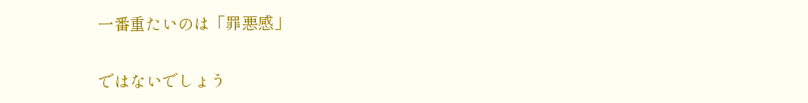一番重たいのは「罪悪感」

ではないでしょう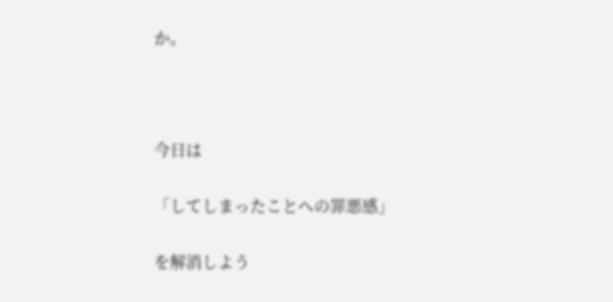か。



今日は

「してしまったことへの罪悪感」

を解消しよう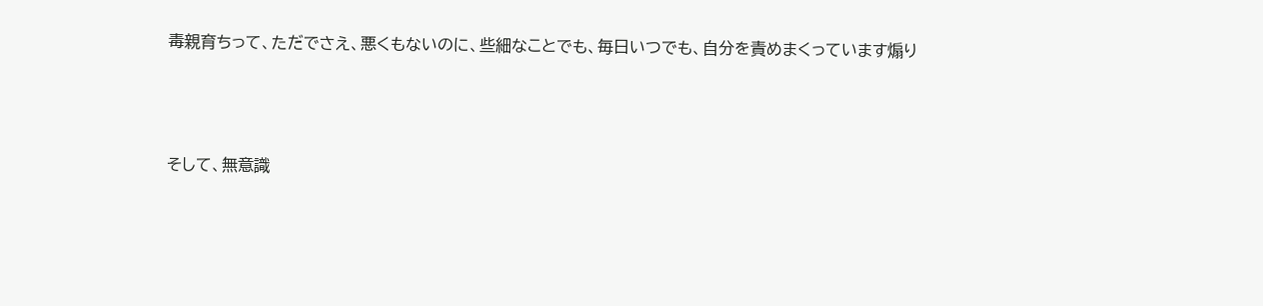毒親育ちって、ただでさえ、悪くもないのに、些細なことでも、毎日いつでも、自分を責めまくっています煽り



そして、無意識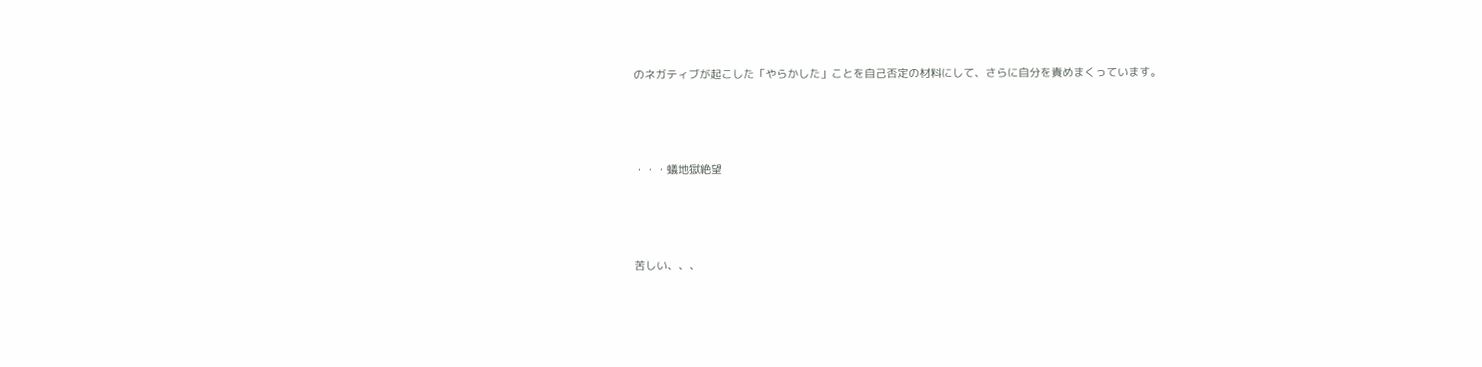のネガティブが起こした「やらかした」ことを自己否定の材料にして、さらに自分を責めまくっています。



・・・蟻地獄絶望



苦しい、、、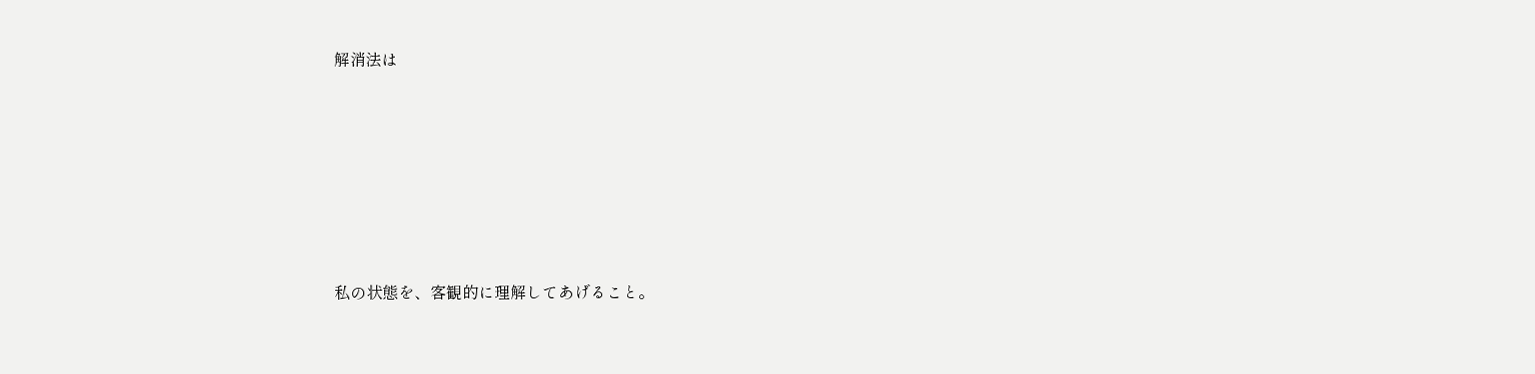解消法は







私の状態を、客観的に理解してあげること。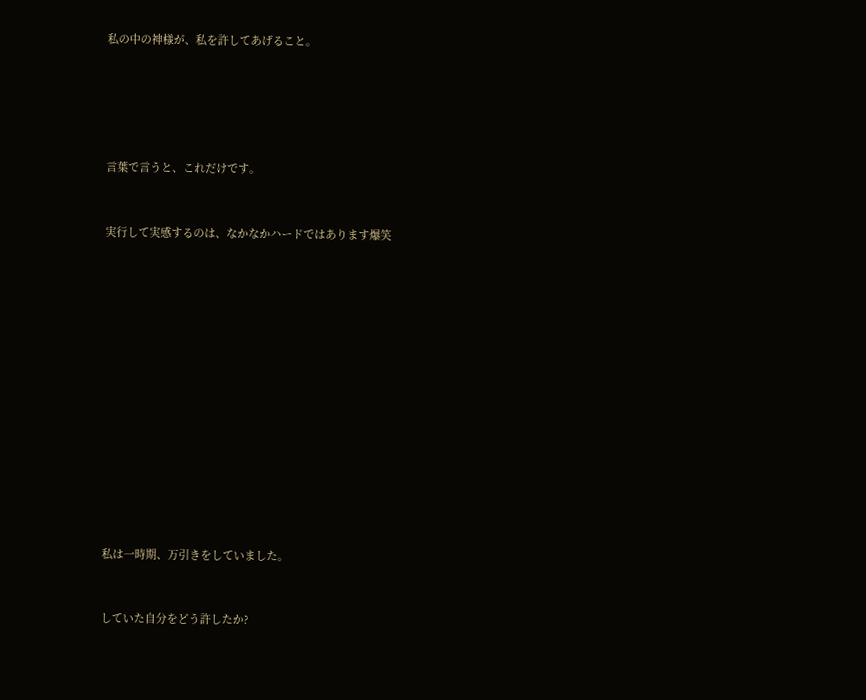私の中の神様が、私を許してあげること。







言葉で言うと、これだけです。



実行して実感するのは、なかなかハードではあります爆笑



















私は一時期、万引きをしていました。



していた自分をどう許したか?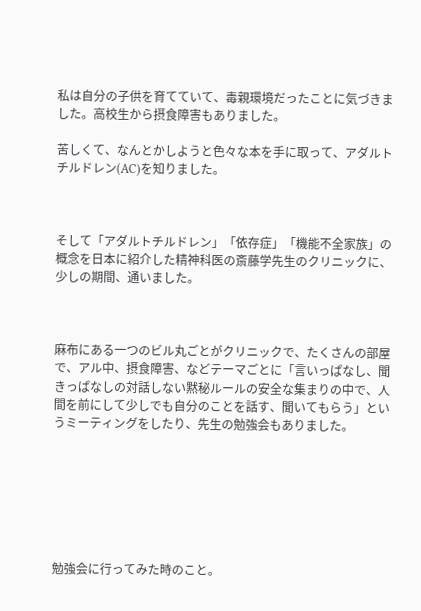私は自分の子供を育てていて、毒親環境だったことに気づきました。高校生から摂食障害もありました。

苦しくて、なんとかしようと色々な本を手に取って、アダルトチルドレン(AC)を知りました。



そして「アダルトチルドレン」「依存症」「機能不全家族」の概念を日本に紹介した精神科医の斎藤学先生のクリニックに、少しの期間、通いました。



麻布にある一つのビル丸ごとがクリニックで、たくさんの部屋で、アル中、摂食障害、などテーマごとに「言いっぱなし、聞きっぱなしの対話しない黙秘ルールの安全な集まりの中で、人間を前にして少しでも自分のことを話す、聞いてもらう」というミーティングをしたり、先生の勉強会もありました。







勉強会に行ってみた時のこと。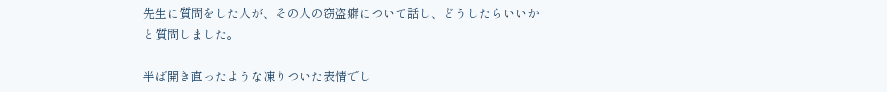先生に質問をした人が、その人の窃盗癖について話し、どうしたらいいかと質問しました。

半ば開き直ったような凍りついた表情でし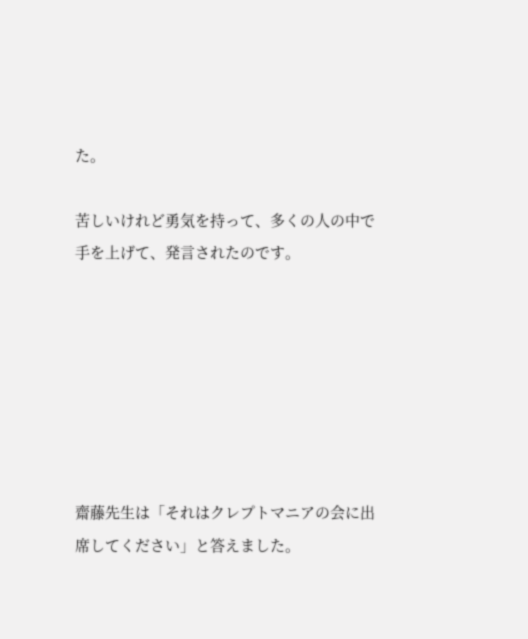た。

苦しいけれど勇気を持って、多くの人の中で手を上げて、発言されたのです。







齋藤先生は「それはクレプトマニアの会に出席してください」と答えました。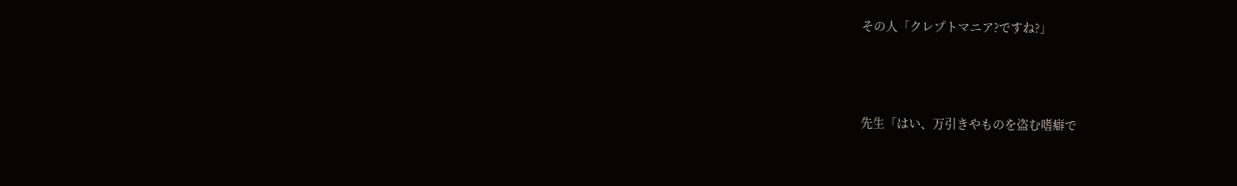その人「クレプトマニア?ですね?」



先生「はい、万引きやものを盗む嗜癖で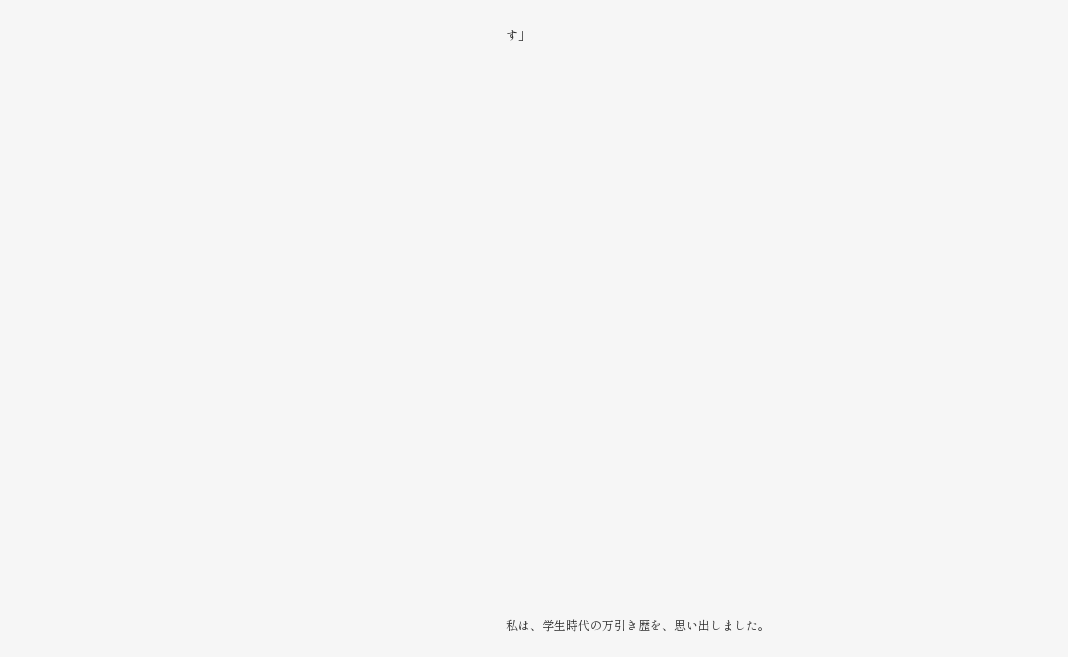す」























私は、学生時代の万引き歴を、思い出しました。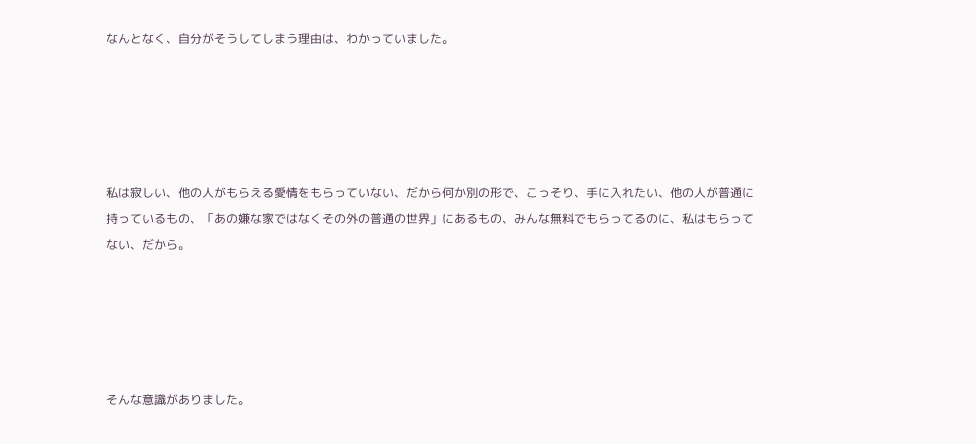なんとなく、自分がそうしてしまう理由は、わかっていました。





私は寂しい、他の人がもらえる愛情をもらっていない、だから何か別の形で、こっそり、手に入れたい、他の人が普通に持っているもの、「あの嫌な家ではなくその外の普通の世界」にあるもの、みんな無料でもらってるのに、私はもらってない、だから。





そんな意識がありました。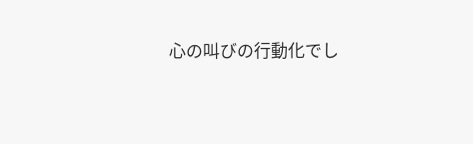心の叫びの行動化でし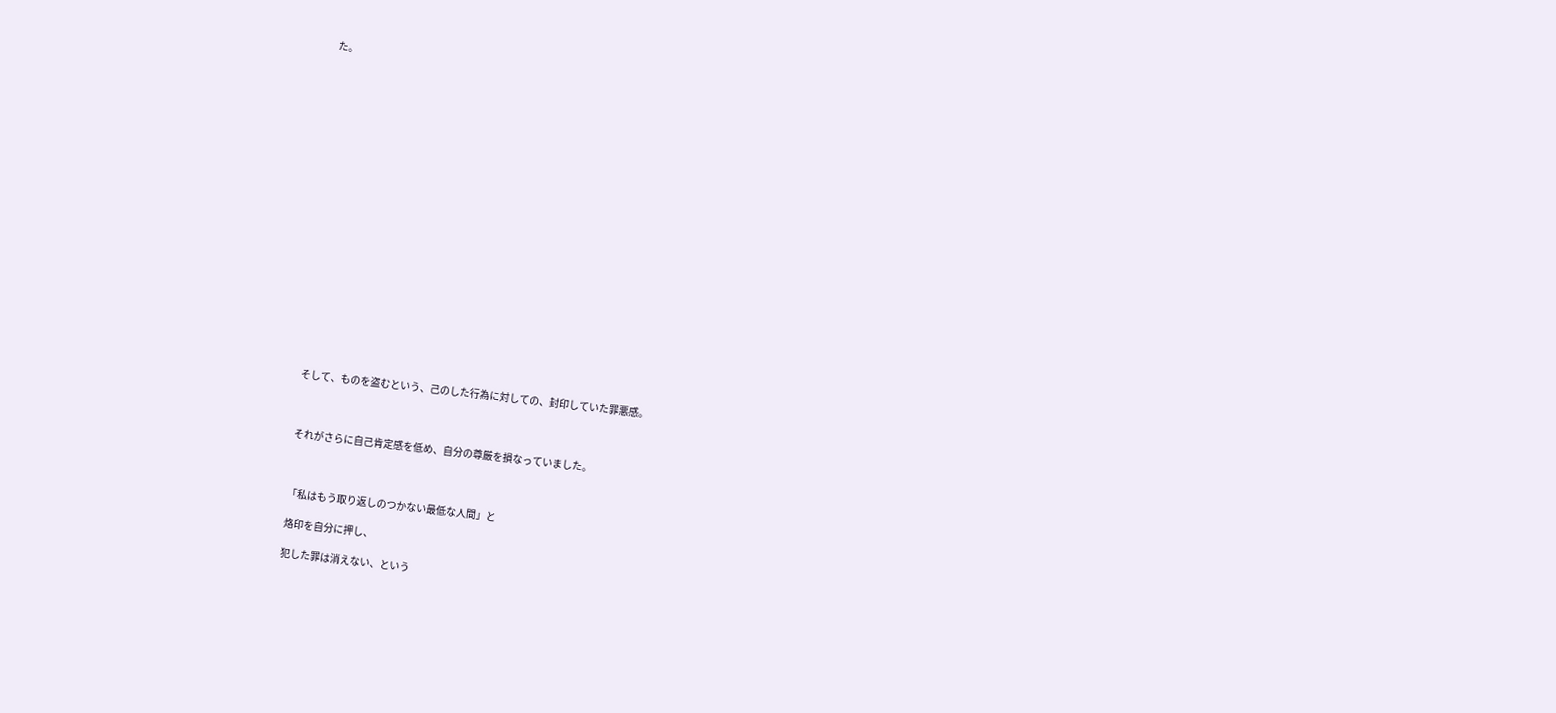た。





















そして、ものを盗むという、己のした行為に対しての、封印していた罪悪感。



それがさらに自己肯定感を低め、自分の尊厳を損なっていました。



「私はもう取り返しのつかない最低な人間」と

烙印を自分に押し、

犯した罪は消えない、という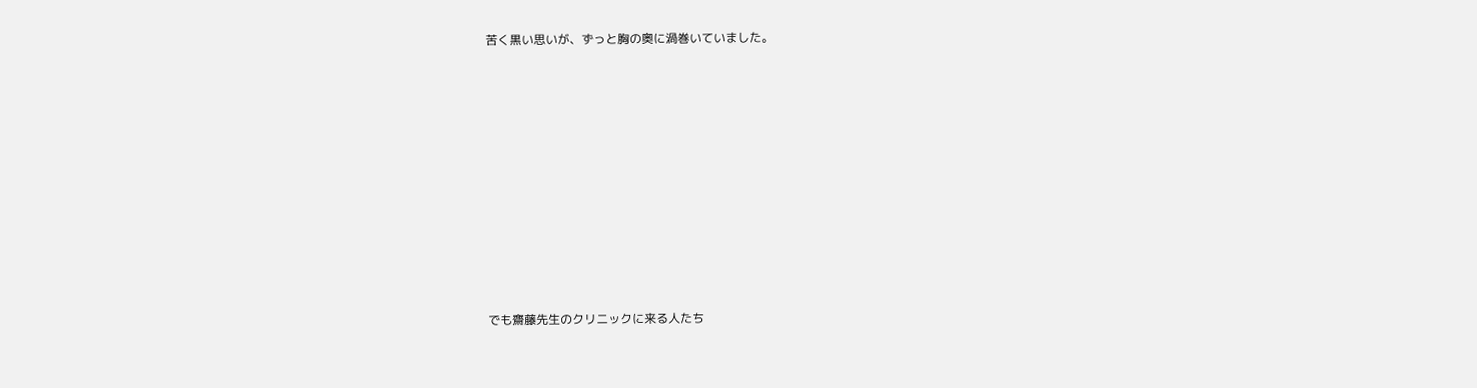苦く黒い思いが、ずっと胸の奥に渦巻いていました。











でも齋藤先生のクリニックに来る人たち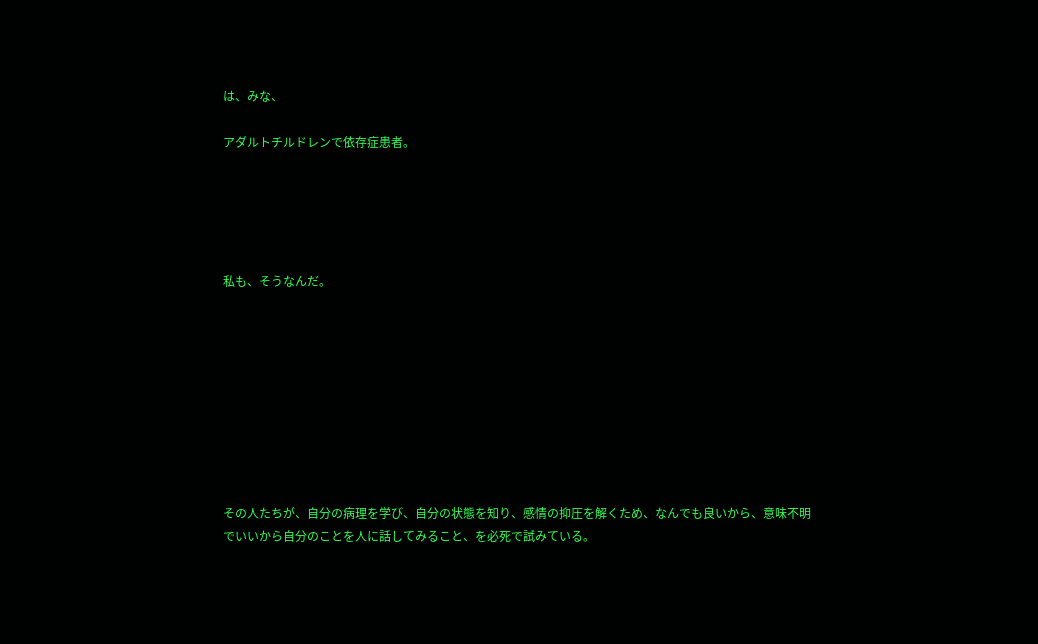は、みな、

アダルトチルドレンで依存症患者。





私も、そうなんだ。









その人たちが、自分の病理を学び、自分の状態を知り、感情の抑圧を解くため、なんでも良いから、意味不明でいいから自分のことを人に話してみること、を必死で試みている。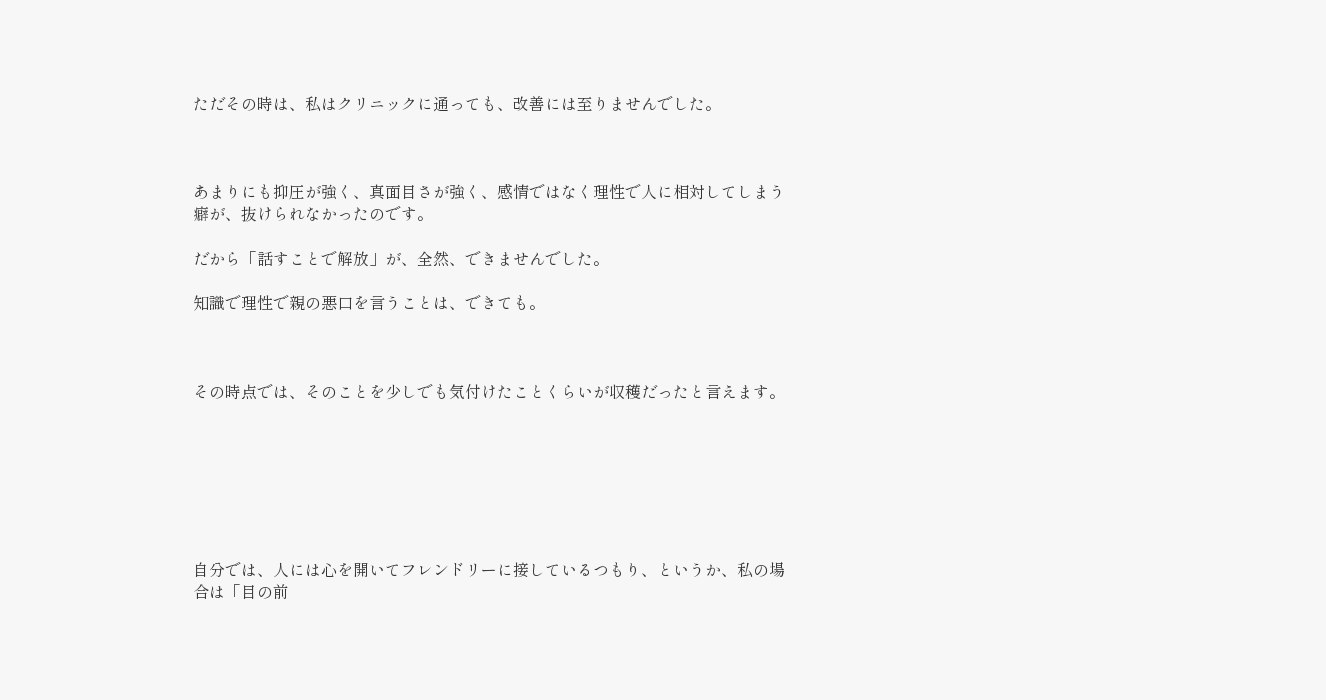ただその時は、私はクリニックに通っても、改善には至りませんでした。



あまりにも抑圧が強く、真面目さが強く、感情ではなく理性で人に相対してしまう癖が、抜けられなかったのです。

だから「話すことで解放」が、全然、できませんでした。

知識で理性で親の悪口を言うことは、できても。



その時点では、そのことを少しでも気付けたことくらいが収穫だったと言えます。







自分では、人には心を開いてフレンドリーに接しているつもり、というか、私の場合は「目の前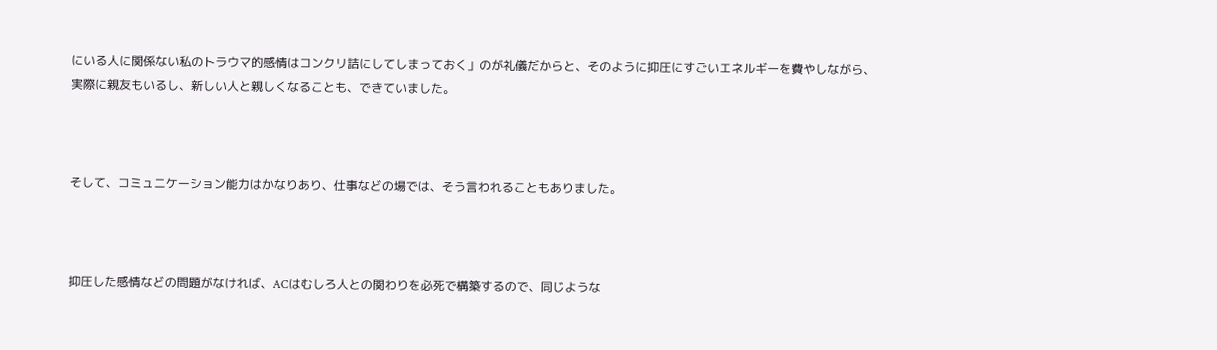にいる人に関係ない私のトラウマ的感情はコンクリ詰にしてしまっておく」のが礼儀だからと、そのように抑圧にすごいエネルギーを費やしながら、実際に親友もいるし、新しい人と親しくなることも、できていました。



そして、コミュニケーション能力はかなりあり、仕事などの場では、そう言われることもありました。



抑圧した感情などの問題がなければ、ACはむしろ人との関わりを必死で構築するので、同じような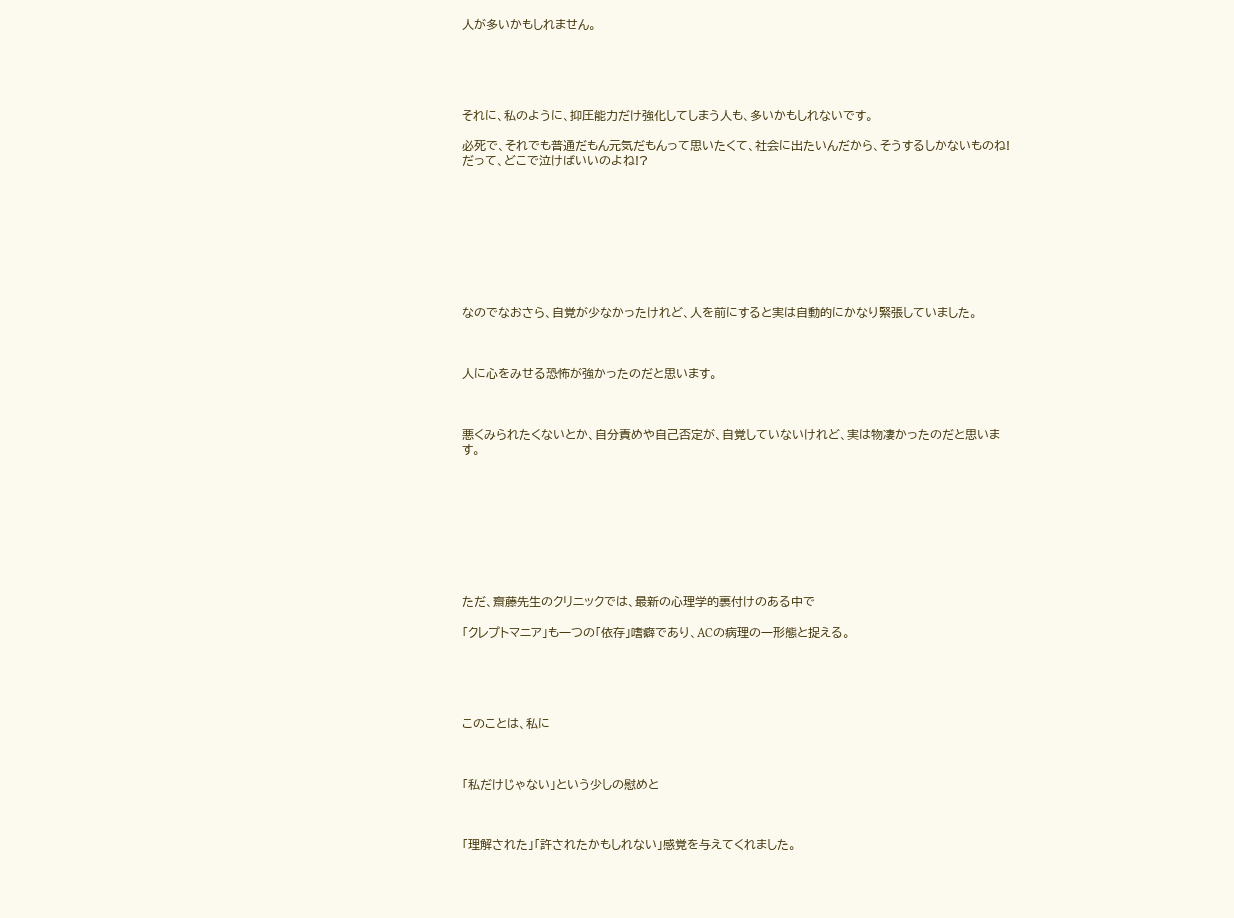人が多いかもしれません。





それに、私のように、抑圧能力だけ強化してしまう人も、多いかもしれないです。

必死で、それでも普通だもん元気だもんって思いたくて、社会に出たいんだから、そうするしかないものね!だって、どこで泣けばいいのよね!?









なのでなおさら、自覚が少なかったけれど、人を前にすると実は自動的にかなり緊張していました。



人に心をみせる恐怖が強かったのだと思います。



悪くみられたくないとか、自分責めや自己否定が、自覚していないけれど、実は物凄かったのだと思います。









ただ、齋藤先生のクリニックでは、最新の心理学的裏付けのある中で

「クレプトマニア」も一つの「依存」嗜癖であり、ACの病理の一形態と捉える。





このことは、私に



「私だけじゃない」という少しの慰めと



「理解された」「許されたかもしれない」感覚を与えてくれました。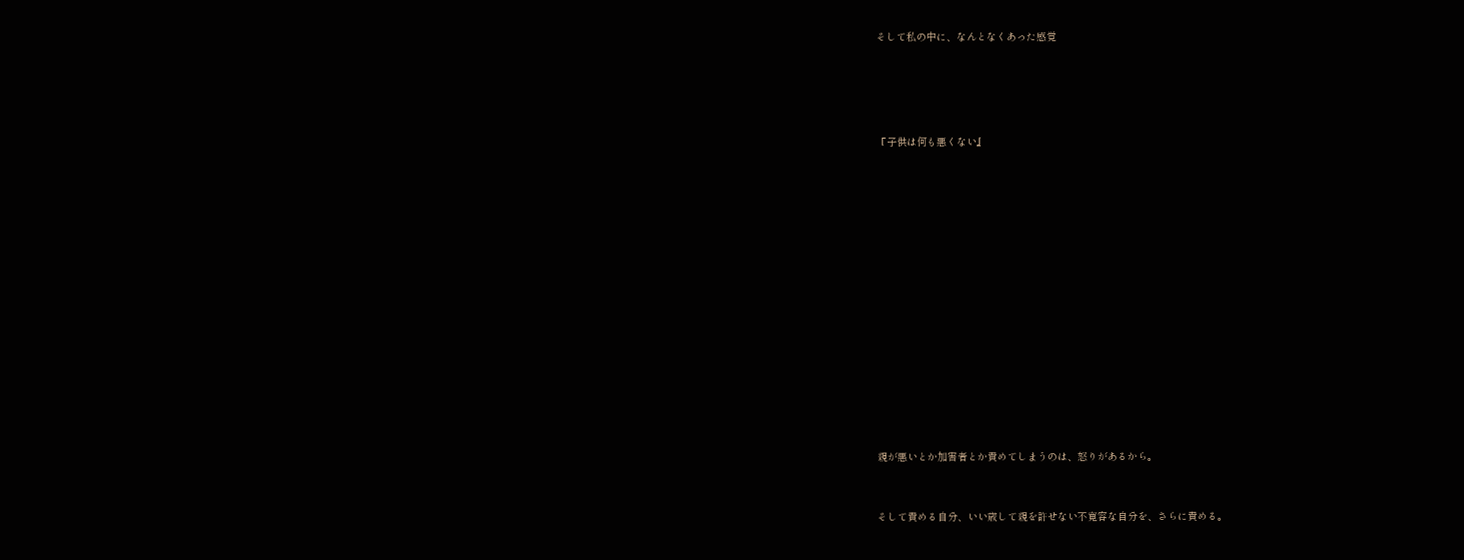そして私の中に、なんとなくあった感覚






『子供は何も悪くない』




















親が悪いとか加害者とか責めてしまうのは、怒りがあるから。



そして責める自分、いい歳して親を許せない不寛容な自分を、さらに責める。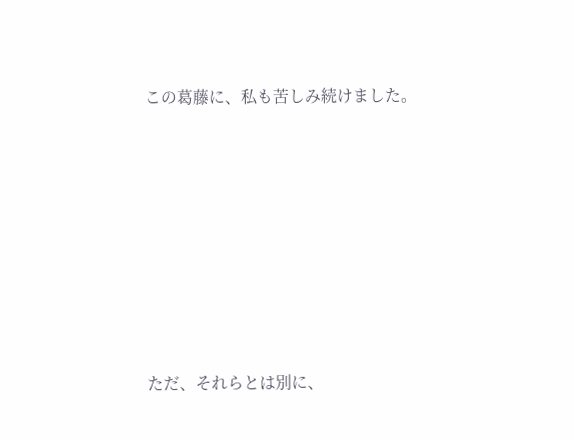この葛藤に、私も苦しみ続けました。









ただ、それらとは別に、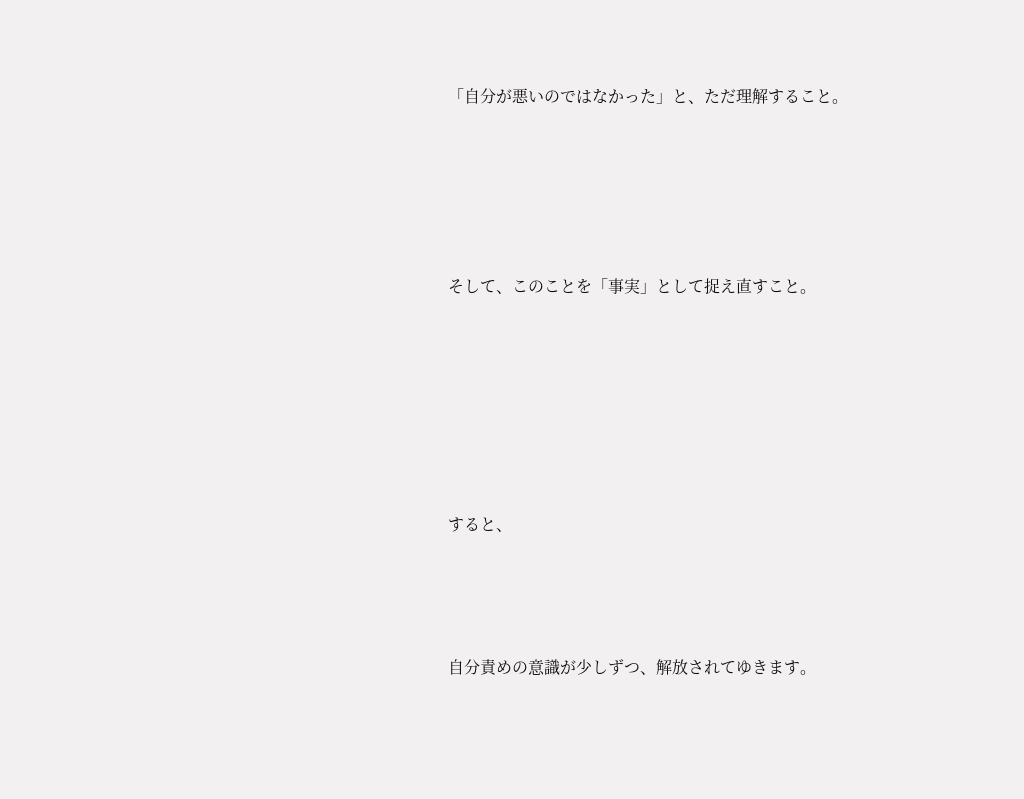「自分が悪いのではなかった」と、ただ理解すること。







そして、このことを「事実」として捉え直すこと。









すると、





自分責めの意識が少しずつ、解放されてゆきます。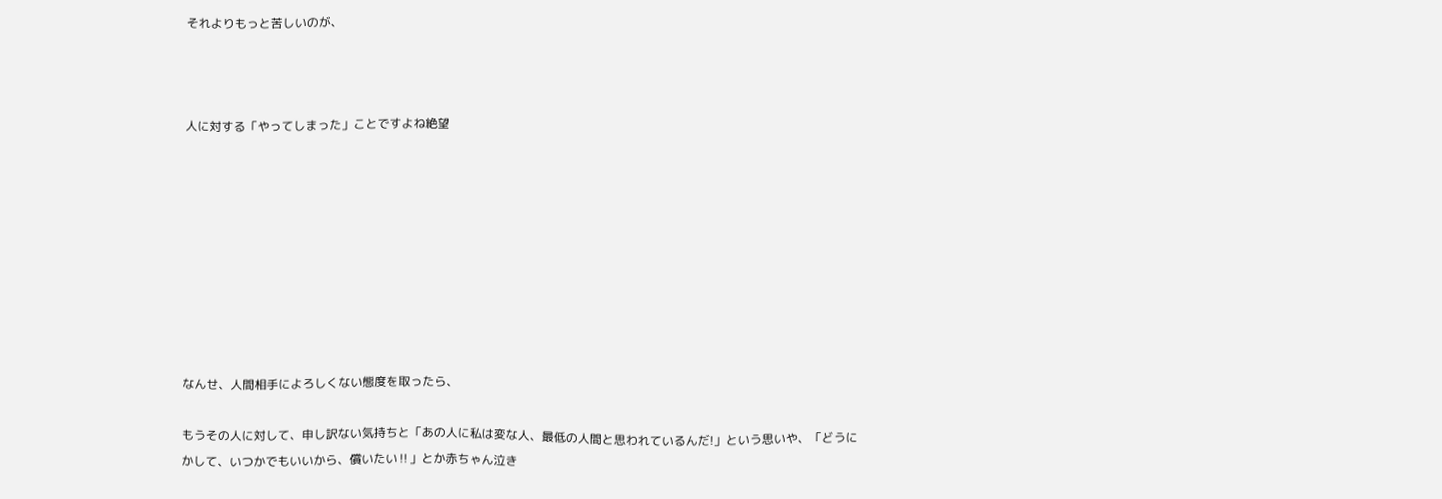それよりもっと苦しいのが、



人に対する「やってしまった」ことですよね絶望









なんせ、人間相手によろしくない態度を取ったら、

もうその人に対して、申し訳ない気持ちと「あの人に私は変な人、最低の人間と思われているんだ!」という思いや、「どうにかして、いつかでもいいから、償いたい‼」とか赤ちゃん泣き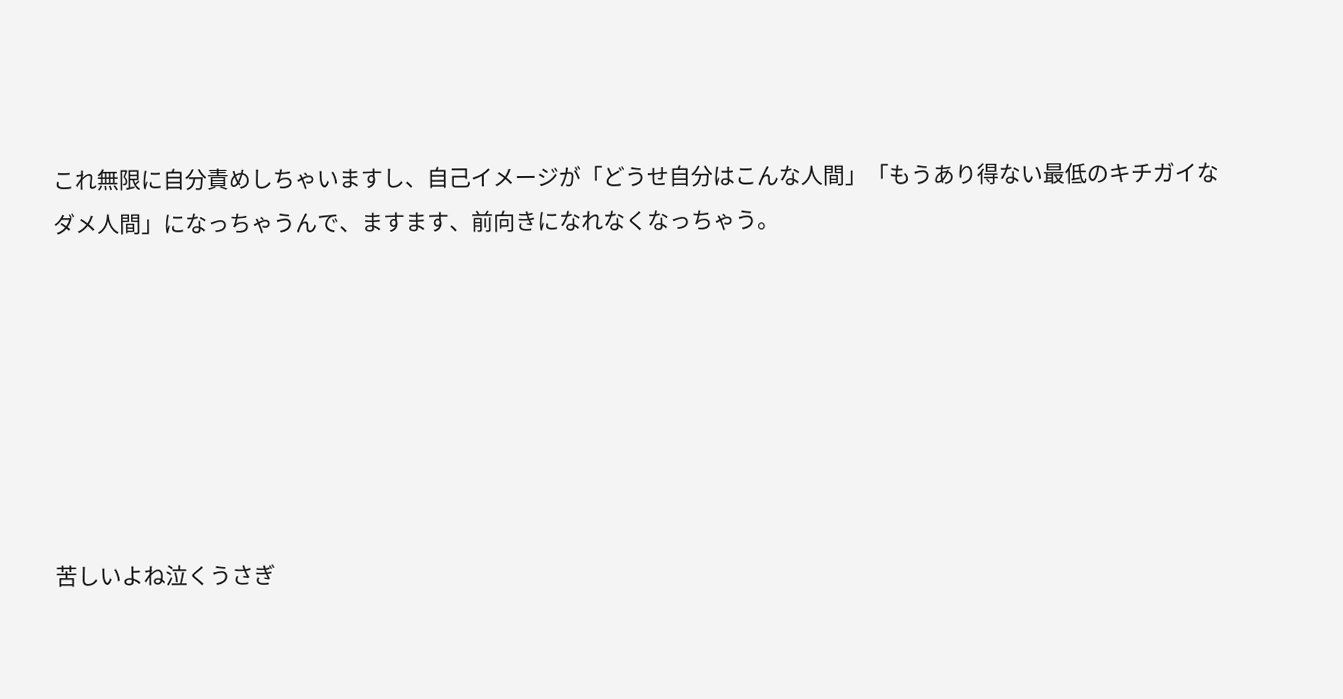これ無限に自分責めしちゃいますし、自己イメージが「どうせ自分はこんな人間」「もうあり得ない最低のキチガイなダメ人間」になっちゃうんで、ますます、前向きになれなくなっちゃう。







苦しいよね泣くうさぎ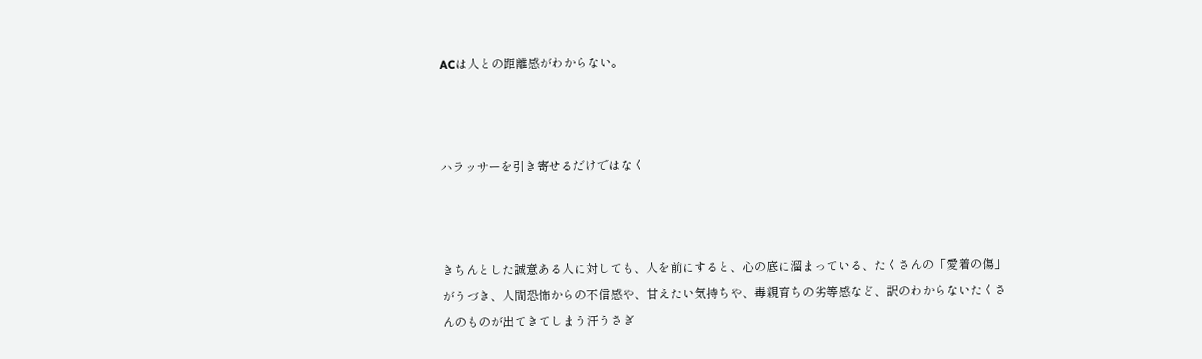ACは人との距離感がわからない。



ハラッサーを引き寄せるだけではなく



きちんとした誠意ある人に対しても、人を前にすると、心の底に溜まっている、たくさんの「愛着の傷」がうづき、人間恐怖からの不信感や、甘えたい気持ちや、毒親育ちの劣等感など、訳のわからないたくさんのものが出てきてしまう汗うさぎ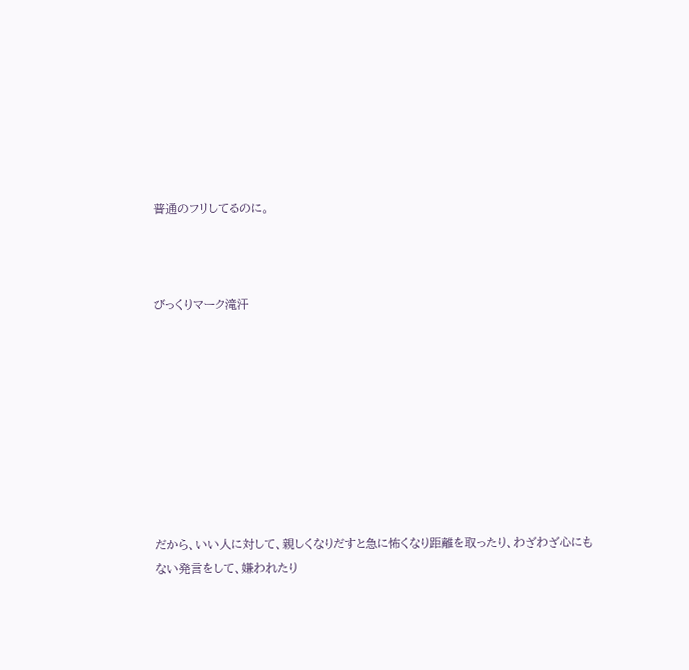普通のフリしてるのに。



びっくりマーク滝汗









だから、いい人に対して、親しくなりだすと急に怖くなり距離を取ったり、わざわざ心にもない発言をして、嫌われたり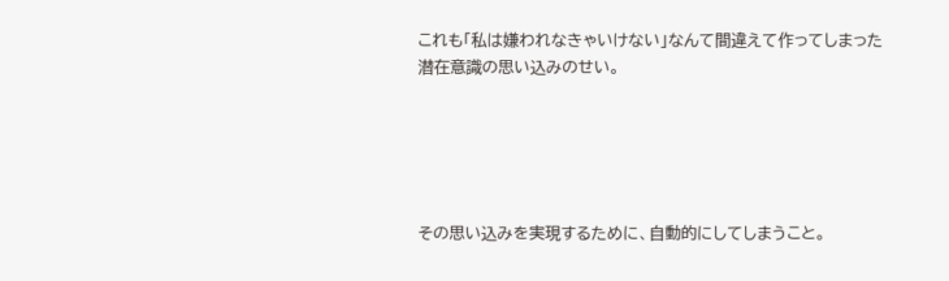これも「私は嫌われなきゃいけない」なんて間違えて作ってしまった潜在意識の思い込みのせい。





その思い込みを実現するために、自動的にしてしまうこと。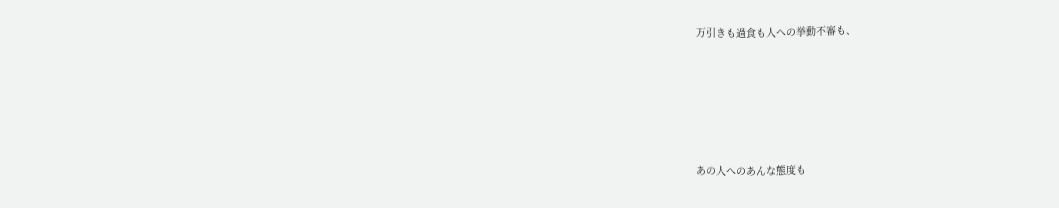万引きも過食も人への挙動不審も、





あの人へのあんな態度も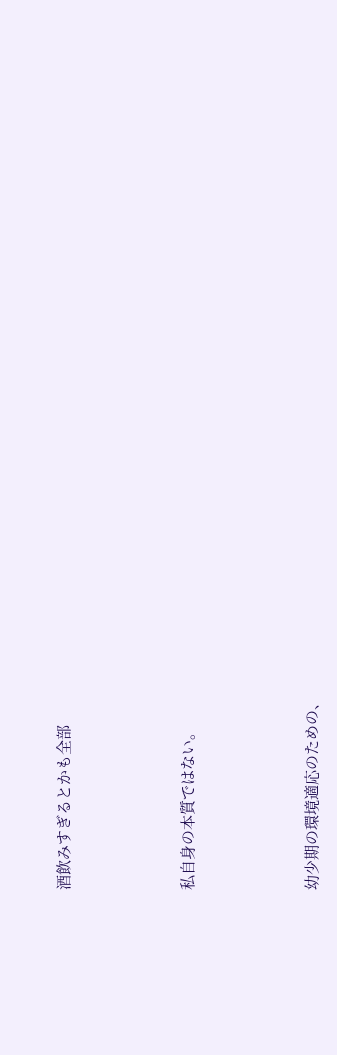酒飲みすぎるとかも全部



私自身の本質ではない。



幼少期の環境適応のための、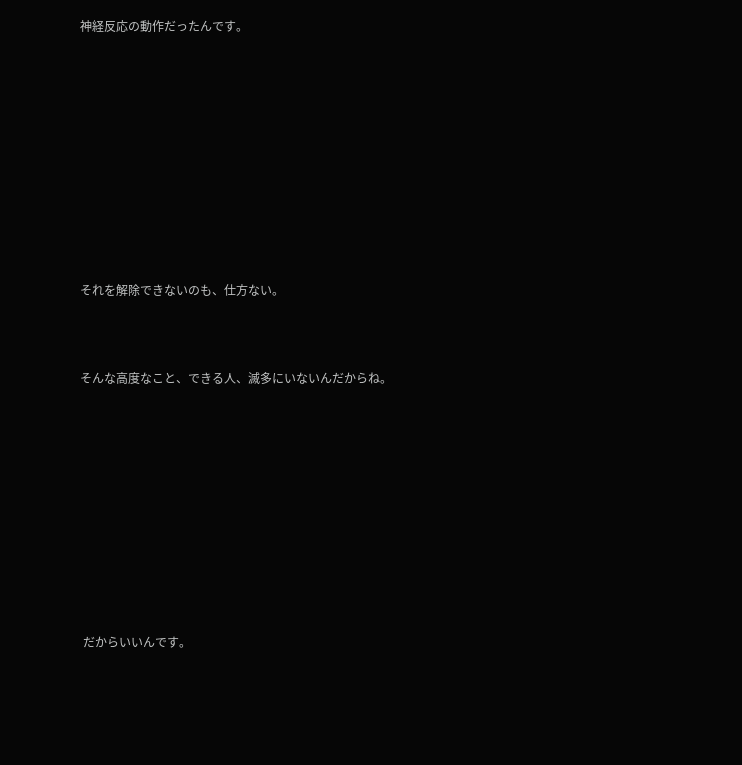神経反応の動作だったんです。











それを解除できないのも、仕方ない。



そんな高度なこと、できる人、滅多にいないんだからね。











 だからいいんです。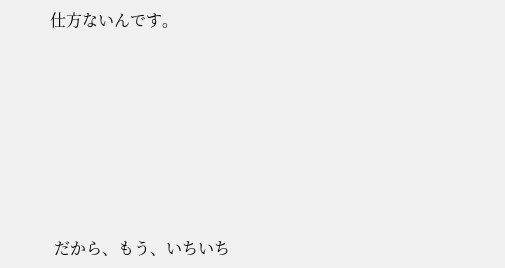仕方ないんです。







 だから、もう、いちいち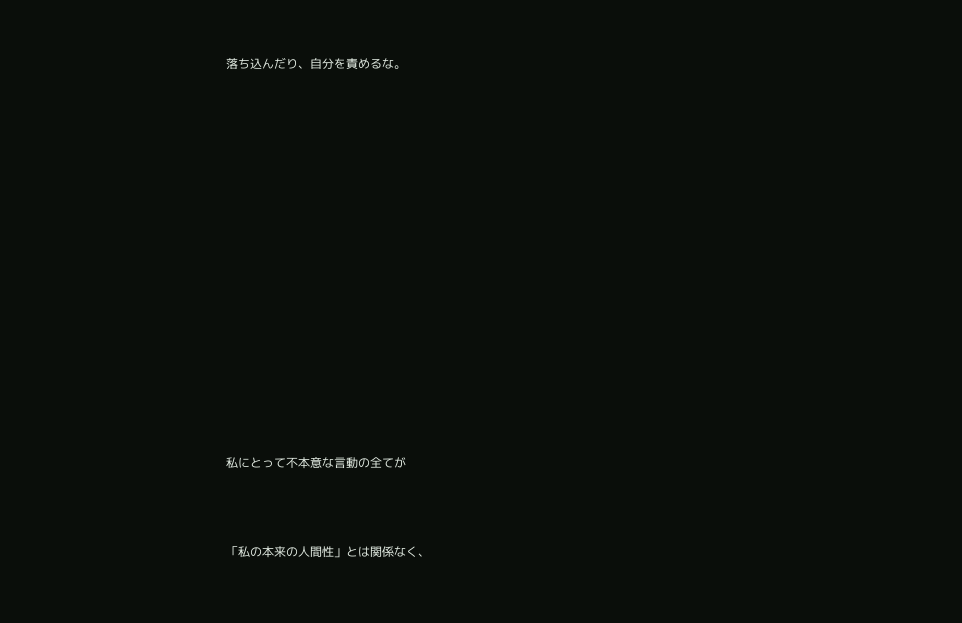落ち込んだり、自分を責めるな。

















私にとって不本意な言動の全てが



「私の本来の人間性」とは関係なく、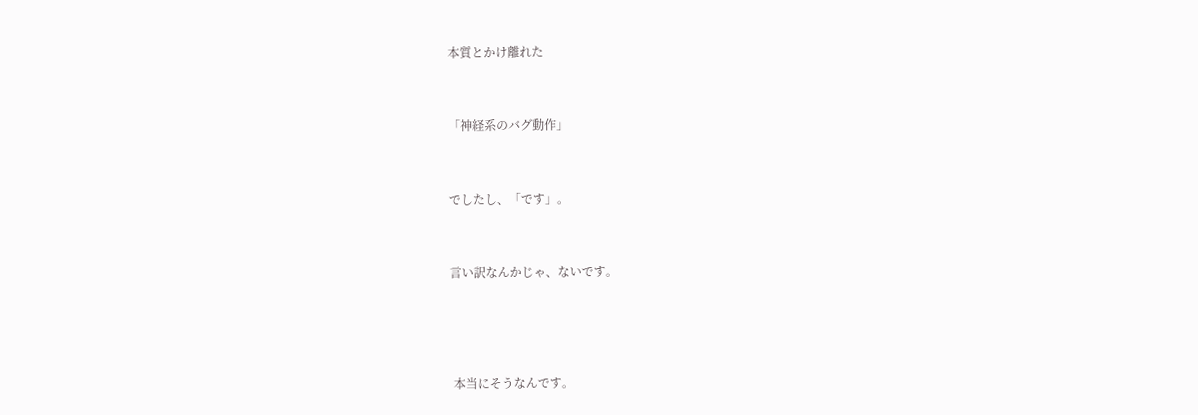本質とかけ離れた



「神経系のバグ動作」



でしたし、「です」。



言い訳なんかじゃ、ないです。





 本当にそうなんです。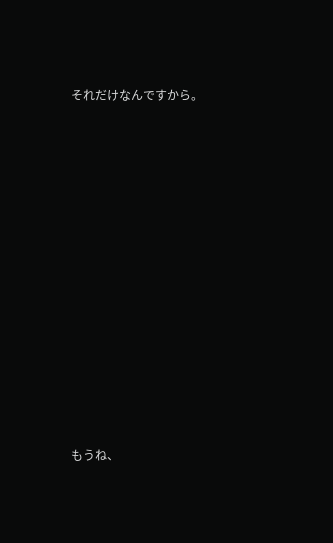それだけなんですから。





















もうね、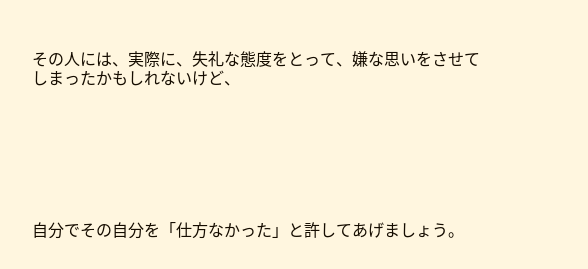その人には、実際に、失礼な態度をとって、嫌な思いをさせてしまったかもしれないけど、







自分でその自分を「仕方なかった」と許してあげましょう。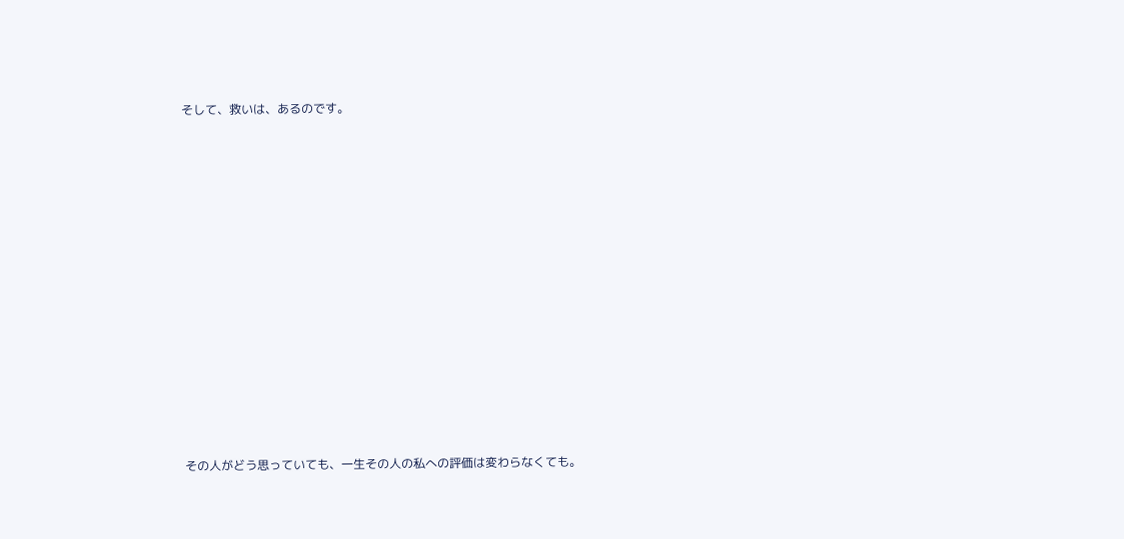そして、救いは、あるのです。

















その人がどう思っていても、一生その人の私への評価は変わらなくても。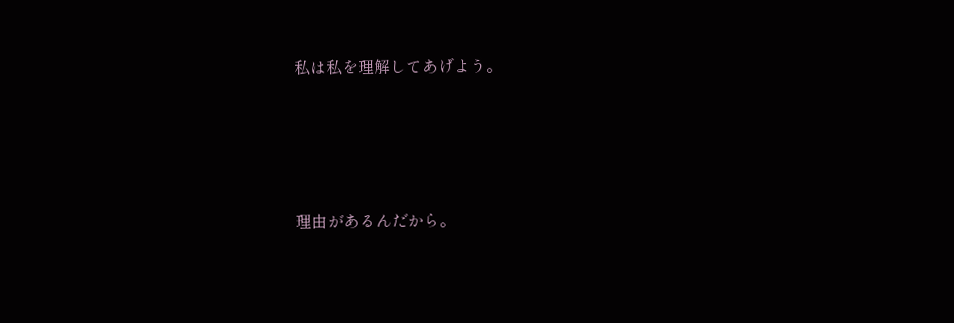私は私を理解してあげよう。




理由があるんだから。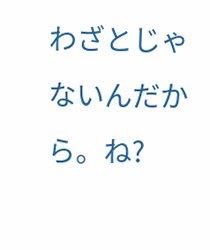わざとじゃないんだから。ね?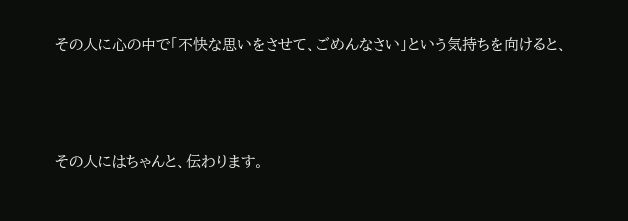その人に心の中で「不快な思いをさせて、ごめんなさい」という気持ちを向けると、





その人にはちゃんと、伝わります。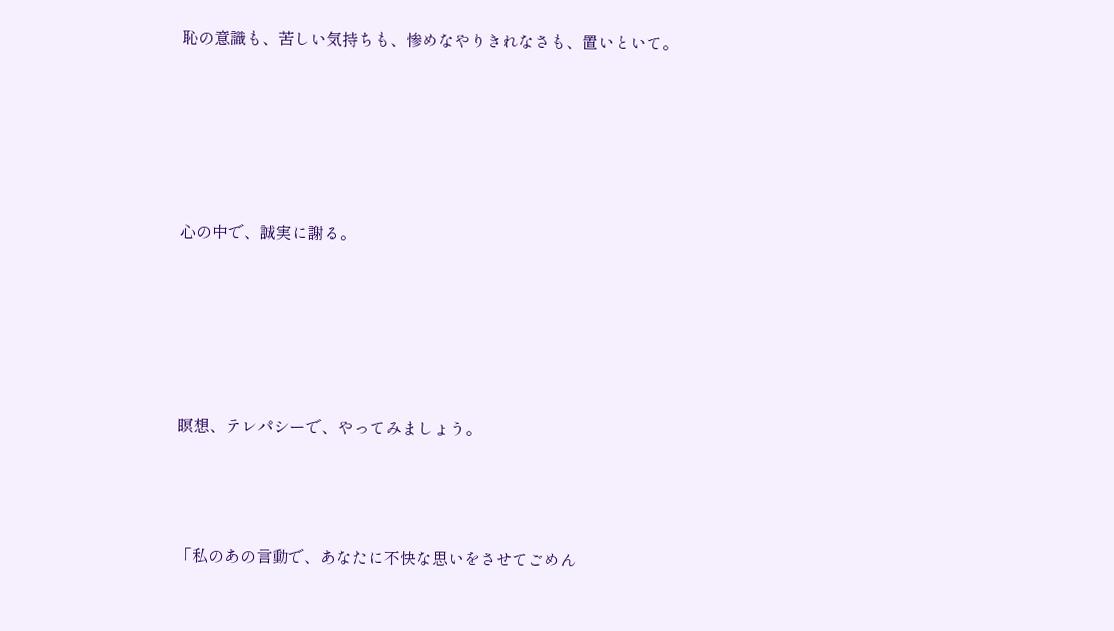恥の意識も、苦しい気持ちも、惨めなやりきれなさも、置いといて。





心の中で、誠実に謝る。





瞑想、テレパシーで、やってみましょう。



「私のあの言動で、あなたに不快な思いをさせてごめん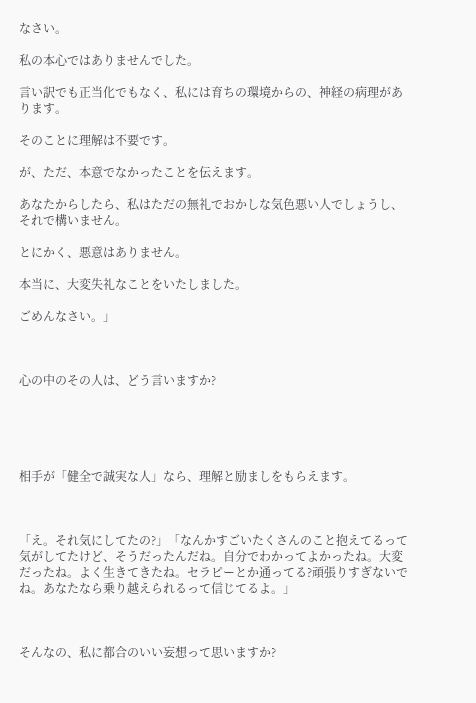なさい。

私の本心ではありませんでした。

言い訳でも正当化でもなく、私には育ちの環境からの、神経の病理があります。

そのことに理解は不要です。

が、ただ、本意でなかったことを伝えます。

あなたからしたら、私はただの無礼でおかしな気色悪い人でしょうし、それで構いません。

とにかく、悪意はありません。

本当に、大変失礼なことをいたしました。

ごめんなさい。」



心の中のその人は、どう言いますか?





相手が「健全で誠実な人」なら、理解と励ましをもらえます。



「え。それ気にしてたの?」「なんかすごいたくさんのこと抱えてるって気がしてたけど、そうだったんだね。自分でわかってよかったね。大変だったね。よく生きてきたね。セラピーとか通ってる?頑張りすぎないでね。あなたなら乗り越えられるって信じてるよ。」



そんなの、私に都合のいい妄想って思いますか?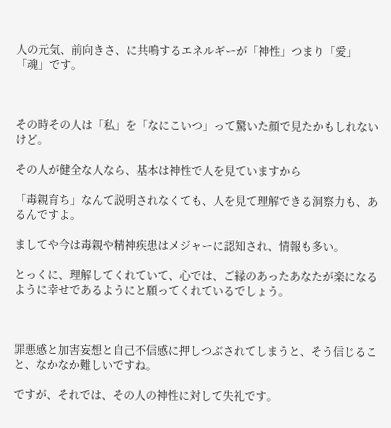人の元気、前向きさ、に共鳴するエネルギーが「神性」つまり「愛」「魂」です。



その時その人は「私」を「なにこいつ」って驚いた顔で見たかもしれないけど。

その人が健全な人なら、基本は神性で人を見ていますから

「毒親育ち」なんて説明されなくても、人を見て理解できる洞察力も、あるんですよ。

ましてや今は毒親や精神疾患はメジャーに認知され、情報も多い。

とっくに、理解してくれていて、心では、ご縁のあったあなたが楽になるように幸せであるようにと願ってくれているでしょう。



罪悪感と加害妄想と自己不信感に押しつぶされてしまうと、そう信じること、なかなか難しいですね。

ですが、それでは、その人の神性に対して失礼です。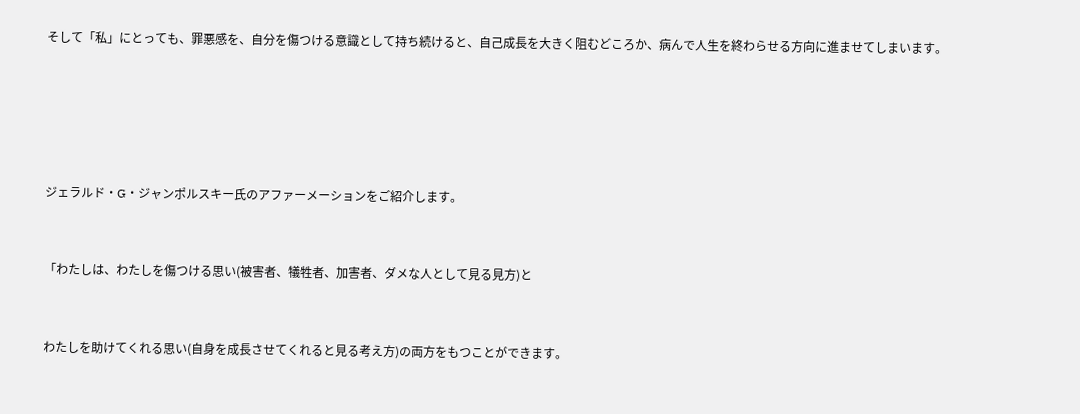そして「私」にとっても、罪悪感を、自分を傷つける意識として持ち続けると、自己成長を大きく阻むどころか、病んで人生を終わらせる方向に進ませてしまいます。







ジェラルド・G・ジャンポルスキー氏のアファーメーションをご紹介します。



「わたしは、わたしを傷つける思い(被害者、犠牲者、加害者、ダメな人として見る見方)と



わたしを助けてくれる思い(自身を成長させてくれると見る考え方)の両方をもつことができます。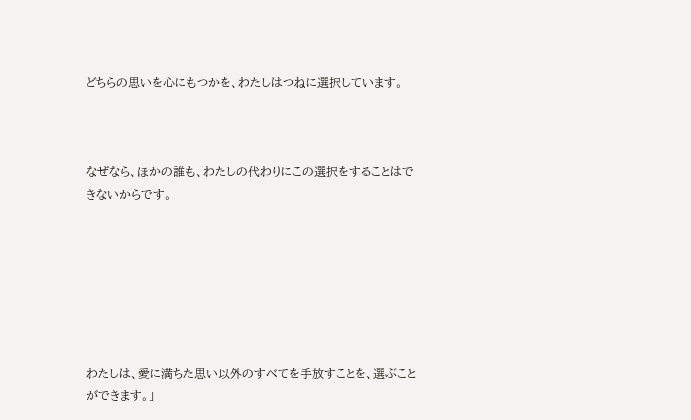どちらの思いを心にもつかを、わたしはつねに選択しています。



なぜなら、ほかの誰も、わたしの代わりにこの選択をすることはできないからです。







わたしは、愛に満ちた思い以外のすべてを手放すことを、選ぶことができます。」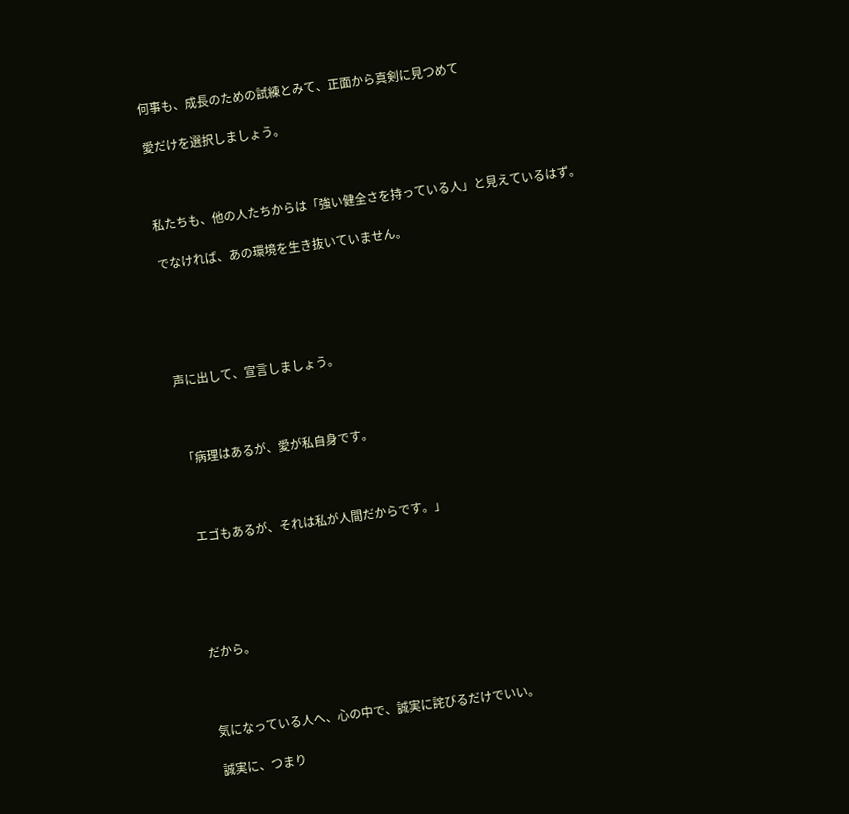何事も、成長のための試練とみて、正面から真剣に見つめて

愛だけを選択しましょう。



私たちも、他の人たちからは「強い健全さを持っている人」と見えているはず。

でなければ、あの環境を生き抜いていません。





声に出して、宣言しましょう。



「病理はあるが、愛が私自身です。



 エゴもあるが、それは私が人間だからです。」





だから。



気になっている人へ、心の中で、誠実に詫びるだけでいい。

誠実に、つまり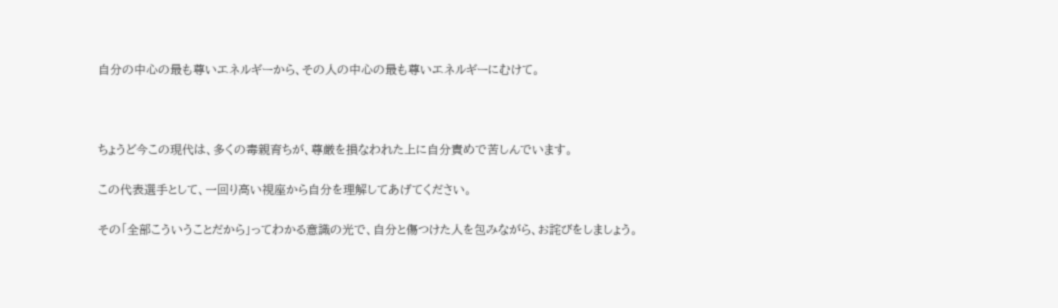自分の中心の最も尊いエネルギーから、その人の中心の最も尊いエネルギーにむけて。



ちょうど今この現代は、多くの毒親育ちが、尊厳を損なわれた上に自分責めで苦しんでいます。

この代表選手として、一回り高い視座から自分を理解してあげてください。

その「全部こういうことだから」ってわかる意識の光で、自分と傷つけた人を包みながら、お詫びをしましょう。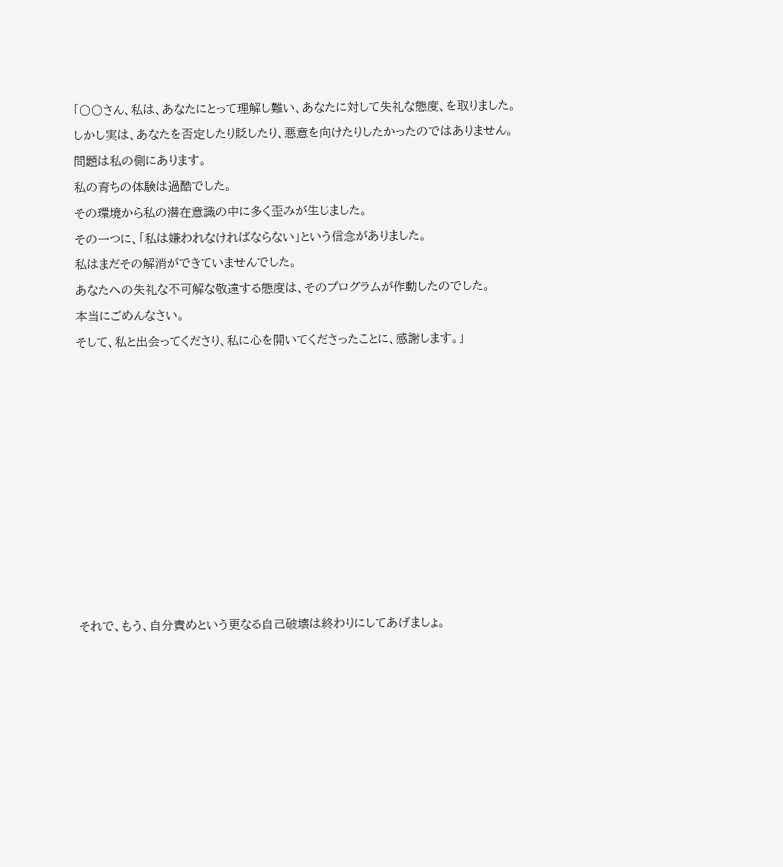「〇〇さん、私は、あなたにとって理解し難い、あなたに対して失礼な態度、を取りました。
しかし実は、あなたを否定したり貶したり、悪意を向けたりしたかったのではありません。
問題は私の側にあります。
私の育ちの体験は過酷でした。
その環境から私の潜在意識の中に多く歪みが生じました。
その一つに、「私は嫌われなければならない」という信念がありました。
私はまだその解消ができていませんでした。
あなたへの失礼な不可解な敬遠する態度は、そのプログラムが作動したのでした。
本当にごめんなさい。
そして、私と出会ってくださり、私に心を開いてくださったことに、感謝します。」










それで、もう、自分責めという更なる自己破壊は終わりにしてあげましょ。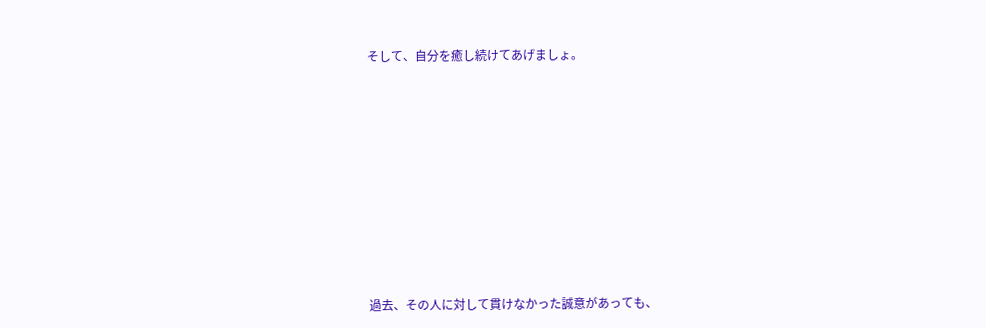そして、自分を癒し続けてあげましょ。











過去、その人に対して貫けなかった誠意があっても、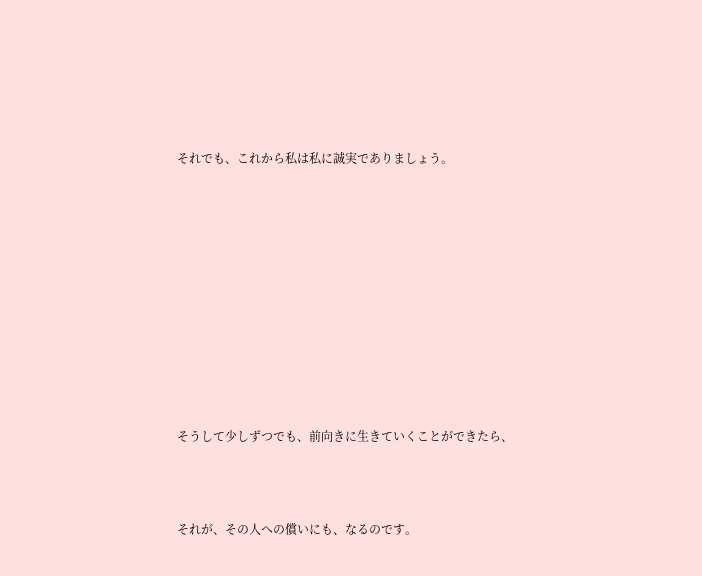それでも、これから私は私に誠実でありましょう。











そうして少しずつでも、前向きに生きていくことができたら、



それが、その人への償いにも、なるのです。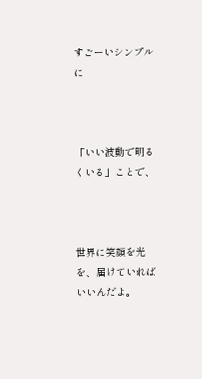すごーいシンプルに



「いい波動で明るくいる」ことで、



世界に笑顔を光を、届けていればいいんだよ。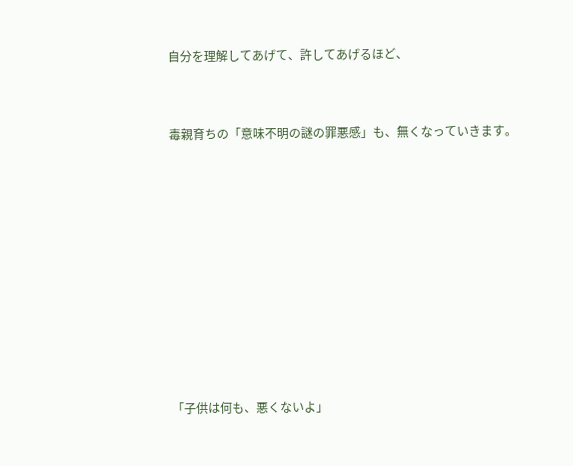自分を理解してあげて、許してあげるほど、



毒親育ちの「意味不明の謎の罪悪感」も、無くなっていきます。













「子供は何も、悪くないよ」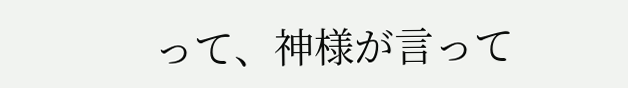って、神様が言って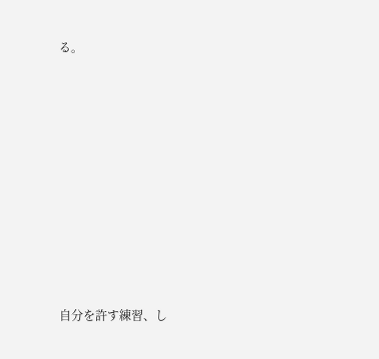る。









自分を許す練習、し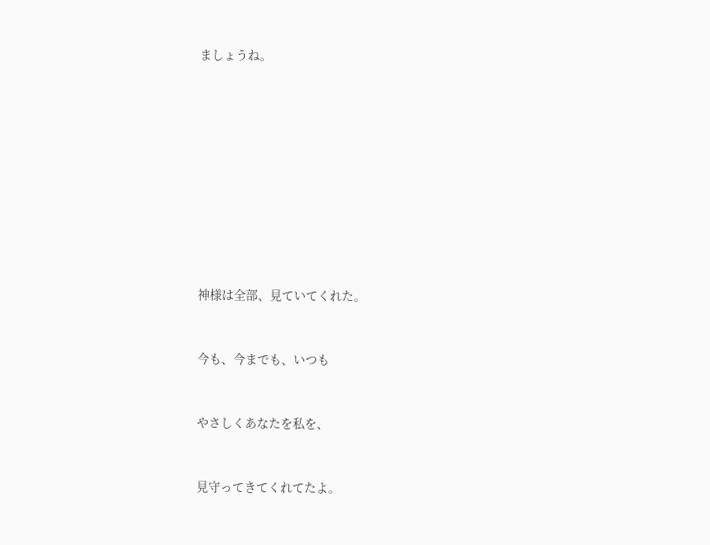ましょうね。














神様は全部、見ていてくれた。



今も、今までも、いつも



やさしくあなたを私を、



見守ってきてくれてたよ。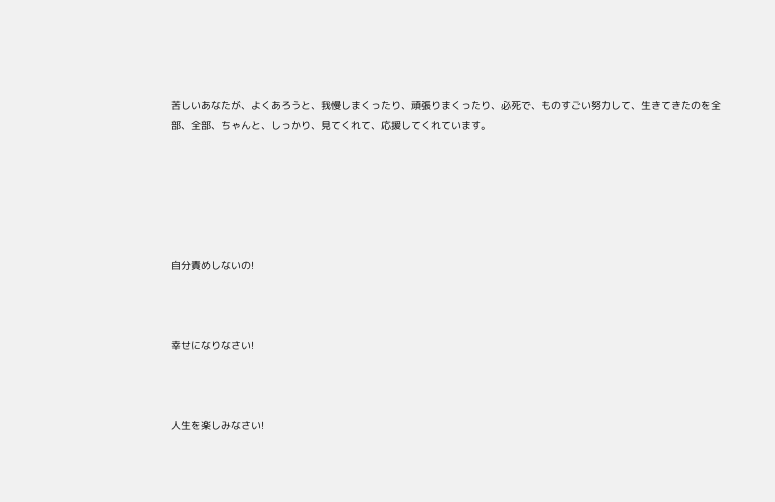苦しいあなたが、よくあろうと、我慢しまくったり、頑張りまくったり、必死で、ものすごい努力して、生きてきたのを全部、全部、ちゃんと、しっかり、見てくれて、応援してくれています。






自分責めしないの!



幸せになりなさい!



人生を楽しみなさい!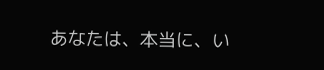あなたは、本当に、い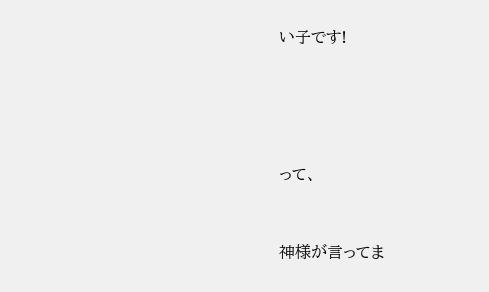い子です!






って、



神様が言ってま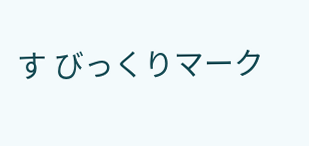す びっくりマーク